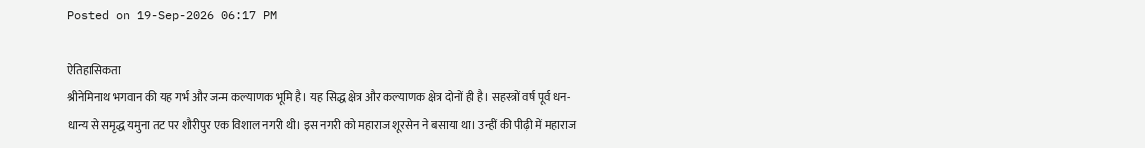Posted on 19-Sep-2026 06:17 PM

ऐतिहासिकता
श्रीनेमिनाथ भगवान की यह गर्भ और जन्म कल्याणक भूमि है। यह सिद्ध क्षेत्र और कल्याणक क्षेत्र दोनों ही है। सहस्त्रों वर्ष पूर्व धन-धान्य से समृद्ध यमुना तट पर शौरीपुर एक विशाल नगरी थी। इस नगरी को महाराज शूरसेन ने बसाया था। उन्हीं की पीढ़ी में महाराज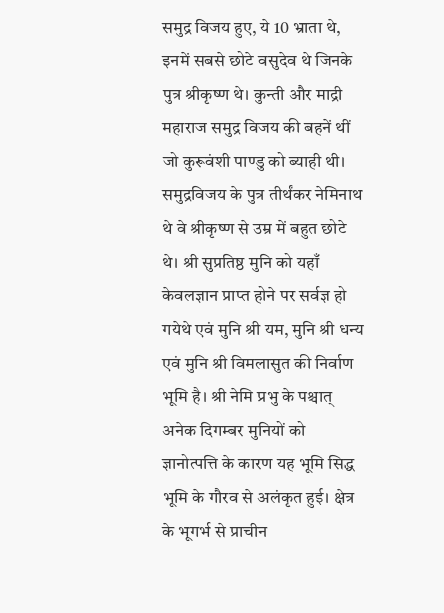समुद्र विजय हुए, ये 10 भ्राता थे, इनमें सबसे छोटे वसुदेव थे जिनके पुत्र श्रीकृष्ण थे। कुन्ती और माद्री महाराज समुद्र विजय की बहनें थीं जो कुरूवंशी पाण्डु को ब्याही थी। समुद्रविजय के पुत्र तीर्थंकर नेमिनाथ थे वे श्रीकृष्ण से उम्र में बहुत छोटे थे। श्री सुप्रतिष्ठ मुनि को यहाँ केवलज्ञान प्राप्त होने पर सर्वज्ञ हो गयेथे एवं मुनि श्री यम, मुनि श्री धन्य एवं मुनि श्री विमलासुत की निर्वाण भूमि है। श्री नेमि प्रभु के पश्चात् अनेक दिगम्बर मुनियों को ज्ञानोत्पत्ति के कारण यह भूमि सिद्ध भूमि के गौरव से अलंकृत हुई। क्षेत्र के भूगर्भ से प्राचीन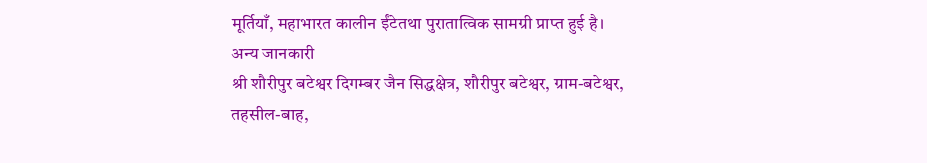मूर्तियाँ, महाभारत कालीन ईंटेतथा पुरातात्विक सामग्री प्राप्त हुई है।
अन्य जानकारी
श्री शौरीपुर बटेश्वर दिगम्बर जैन सिद्धक्षेत्र, शौरीपुर बटेश्वर, ग्राम-बटेश्वर, तहसील-बाह,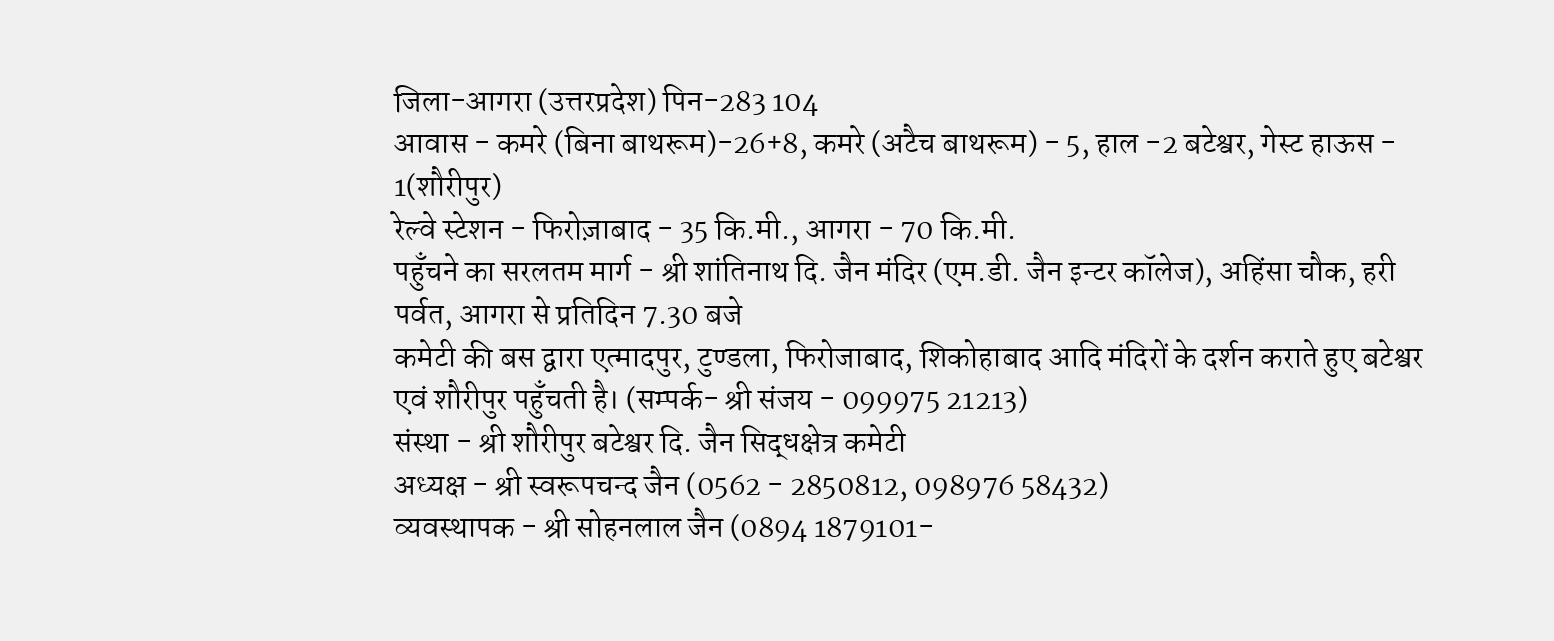जिला-आगरा (उत्तरप्रदेश) पिन-283 104
आवास - कमरे (बिना बाथरूम)-26+8, कमरे (अटैच बाथरूम) - 5, हाल -2 बटेश्वर, गेस्ट हाऊस - 1(शौरीपुर)
रेल्वे स्टेशन - फिरोज़ाबाद - 35 कि.मी., आगरा - 70 कि.मी.
पहुँचने का सरलतम मार्ग - श्री शांतिनाथ दि. जैन मंदिर (एम.डी. जैन इन्टर कॉलेज), अहिंसा चौक, हरी पर्वत, आगरा से प्रतिदिन 7.30 बजे
कमेटी की बस द्वारा एत्मादपुर, टुण्डला, फिरोजाबाद, शिकोहाबाद आदि मंदिरों के दर्शन कराते हुए बटेश्वर एवं शौरीपुर पहुँचती है। (सम्पर्क- श्री संजय - 099975 21213)
संस्था - श्री शौरीपुर बटेश्वर दि. जैन सिद्धक्षेत्र कमेटी
अध्यक्ष - श्री स्वरूपचन्द जैन (0562 - 2850812, 098976 58432)
व्यवस्थापक - श्री सोहनलाल जैन (0894 1879101-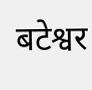बटेश्वर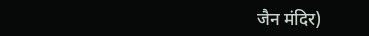जैन मंदिर)